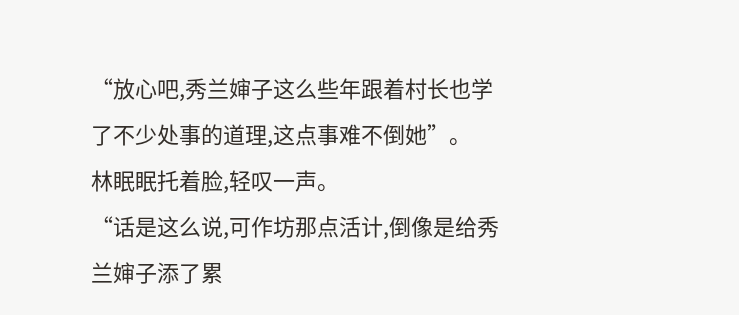“放心吧,秀兰婶子这么些年跟着村长也学了不少处事的道理,这点事难不倒她”。
林眠眠托着脸,轻叹一声。
“话是这么说,可作坊那点活计,倒像是给秀兰婶子添了累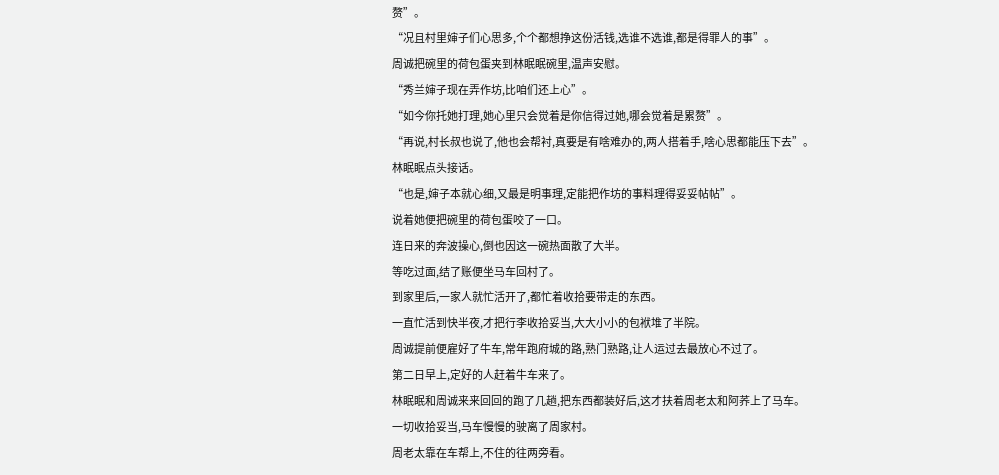赘”。
“况且村里婶子们心思多,个个都想挣这份活钱,选谁不选谁,都是得罪人的事”。
周诚把碗里的荷包蛋夹到林眠眠碗里,温声安慰。
“秀兰婶子现在弄作坊,比咱们还上心”。
“如今你托她打理,她心里只会觉着是你信得过她,哪会觉着是累赘”。
“再说,村长叔也说了,他也会帮衬,真要是有啥难办的,两人搭着手,啥心思都能压下去”。
林眠眠点头接话。
“也是,婶子本就心细,又最是明事理,定能把作坊的事料理得妥妥帖帖”。
说着她便把碗里的荷包蛋咬了一口。
连日来的奔波操心,倒也因这一碗热面散了大半。
等吃过面,结了账便坐马车回村了。
到家里后,一家人就忙活开了,都忙着收拾要带走的东西。
一直忙活到快半夜,才把行李收拾妥当,大大小小的包袱堆了半院。
周诚提前便雇好了牛车,常年跑府城的路,熟门熟路,让人运过去最放心不过了。
第二日早上,定好的人赶着牛车来了。
林眠眠和周诚来来回回的跑了几趟,把东西都装好后,这才扶着周老太和阿荞上了马车。
一切收拾妥当,马车慢慢的驶离了周家村。
周老太靠在车帮上,不住的往两旁看。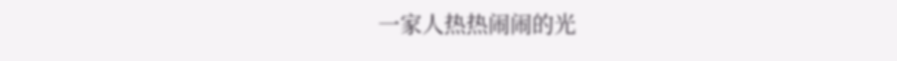一家人热热闹闹的光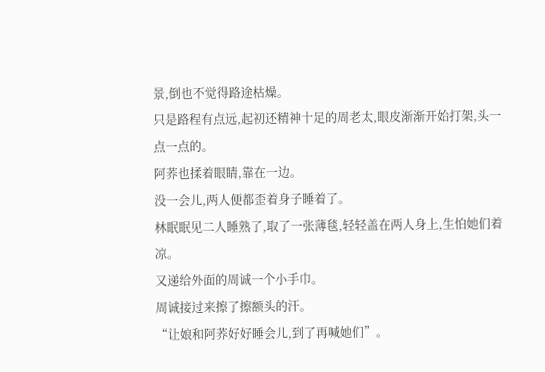景,倒也不觉得路途枯燥。
只是路程有点远,起初还精神十足的周老太,眼皮渐渐开始打架,头一点一点的。
阿荞也揉着眼睛,靠在一边。
没一会儿,两人便都歪着身子睡着了。
林眠眠见二人睡熟了,取了一张薄毯,轻轻盖在两人身上,生怕她们着凉。
又递给外面的周诚一个小手巾。
周诚接过来擦了擦额头的汗。
“让娘和阿荞好好睡会儿,到了再喊她们”。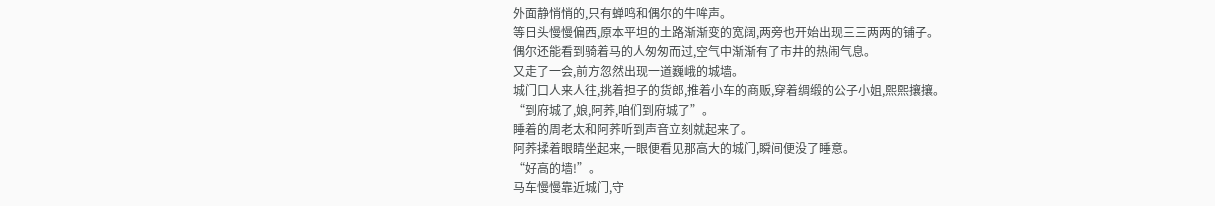外面静悄悄的,只有蝉鸣和偶尔的牛哞声。
等日头慢慢偏西,原本平坦的土路渐渐变的宽阔,两旁也开始出现三三两两的铺子。
偶尔还能看到骑着马的人匆匆而过,空气中渐渐有了市井的热闹气息。
又走了一会,前方忽然出现一道巍峨的城墙。
城门口人来人往,挑着担子的货郎,推着小车的商贩,穿着绸缎的公子小姐,熙熙攘攘。
“到府城了,娘,阿荞,咱们到府城了”。
睡着的周老太和阿荞听到声音立刻就起来了。
阿荞揉着眼睛坐起来,一眼便看见那高大的城门,瞬间便没了睡意。
“好高的墙!”。
马车慢慢靠近城门,守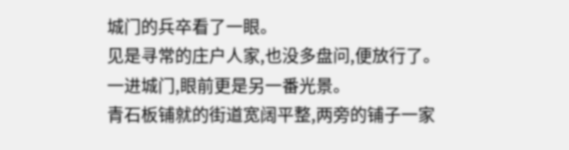城门的兵卒看了一眼。
见是寻常的庄户人家,也没多盘问,便放行了。
一进城门,眼前更是另一番光景。
青石板铺就的街道宽阔平整,两旁的铺子一家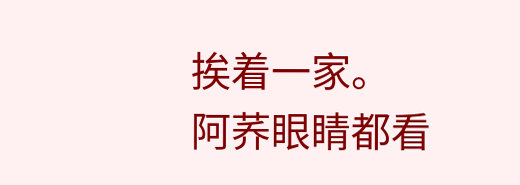挨着一家。
阿荞眼睛都看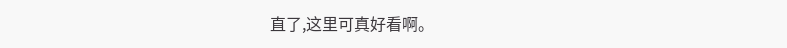直了,这里可真好看啊。